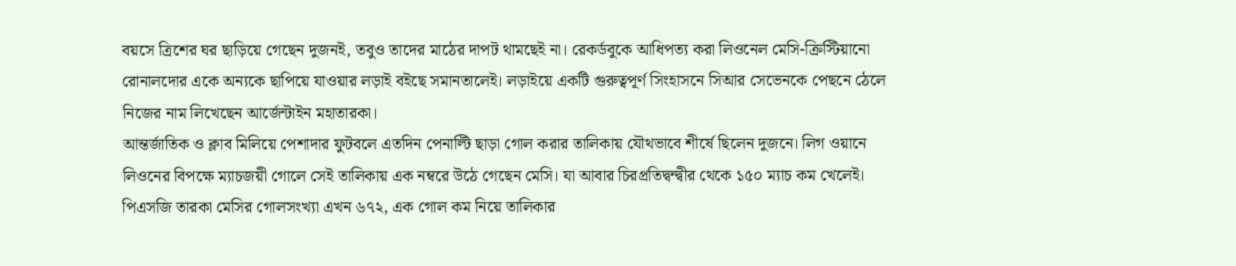বয়সে ত্রিশের ঘর ছাড়িয়ে গেছেন দুজনই, তবুও তাদের মাঠের দাপট থামছেই না। রেকর্ডবুকে আধিপত্য করা লিওনেল মেসি-ক্রিস্টিয়ানো রোনালদোর একে অন্যকে ছাপিয়ে যাওয়ার লড়াই বইছে সমানতালেই। লড়াইয়ে একটি গুরুত্বপূর্ণ সিংহাসনে সিআর সেভেনকে পেছনে ঠেলে নিজের নাম লিখেছেন আর্জেন্টাইন মহাতারকা।
আন্তর্জাতিক ও ক্লাব মিলিয়ে পেশাদার ফুটবলে এতদিন পেনাল্টি ছাড়া গোল করার তালিকায় যৌথভাবে শীর্ষে ছিলেন দুজনে। লিগ ওয়ানে লিওনের বিপক্ষে ম্যাচজয়ী গোলে সেই তালিকায় এক নম্বরে উঠে গেছেন মেসি। যা আবার চিরপ্রতিদ্বন্দ্বীর থেকে ১৫০ ম্যাচ কম খেলেই। পিএসজি তারকা মেসির গোলসংখ্যা এখন ৬৭২, এক গোল কম নিয়ে তালিকার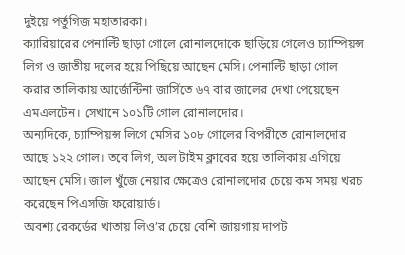দুইয়ে পর্তুগিজ মহাতারকা।
ক্যারিয়ারের পেনাল্টি ছাড়া গোলে রোনালদোকে ছাড়িয়ে গেলেও চ্যাম্পিয়ন্স লিগ ও জাতীয় দলের হয়ে পিছিয়ে আছেন মেসি। পেনাল্টি ছাড়া গোল করার তালিকায় আর্জেন্টিনা জার্সিতে ৬৭ বার জালের দেখা পেয়েছেন এমএলটেন। সেখানে ১০১টি গোল রোনালদোর।
অন্যদিকে, চ্যাম্পিয়ন্স লিগে মেসির ১০৮ গোলের বিপরীতে রোনালদোর আছে ১২২ গোল। তবে লিগ, অল টাইম ক্লাবের হয়ে তালিকায় এগিয়ে আছেন মেসি। জাল খুঁজে নেয়ার ক্ষেত্রেও রোনালদোর চেয়ে কম সময় খরচ করেছেন পিএসজি ফরোয়ার্ড।
অবশ্য রেকর্ডের খাতায় লিও’র চেয়ে বেশি জায়গায় দাপট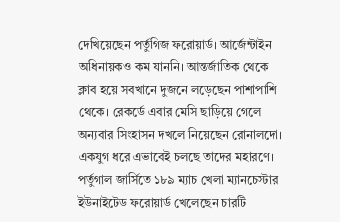দেখিয়েছেন পর্তুগিজ ফরোয়ার্ড। আর্জেন্টাইন অধিনায়কও কম যাননি। আন্তর্জাতিক থেকে ক্লাব হয়ে সবখানে দুজনে লড়েছেন পাশাপাশি থেকে। রেকর্ডে এবার মেসি ছাড়িয়ে গেলে অন্যবার সিংহাসন দখলে নিয়েছেন রোনালদো। একযুগ ধরে এভাবেই চলছে তাদের মহারণে।
পর্তুগাল জার্সিতে ১৮৯ ম্যাচ খেলা ম্যানচেস্টার ইউনাইটেড ফরোয়ার্ড খেলেছেন চারটি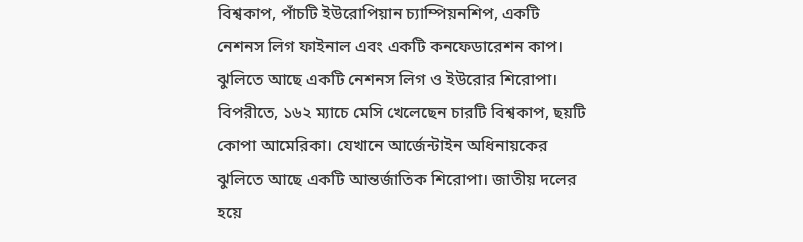বিশ্বকাপ, পাঁচটি ইউরোপিয়ান চ্যাম্পিয়নশিপ, একটি নেশনস লিগ ফাইনাল এবং একটি কনফেডারেশন কাপ। ঝুলিতে আছে একটি নেশনস লিগ ও ইউরোর শিরোপা।
বিপরীতে, ১৬২ ম্যাচে মেসি খেলেছেন চারটি বিশ্বকাপ, ছয়টি কোপা আমেরিকা। যেখানে আর্জেন্টাইন অধিনায়কের ঝুলিতে আছে একটি আন্তর্জাতিক শিরোপা। জাতীয় দলের হয়ে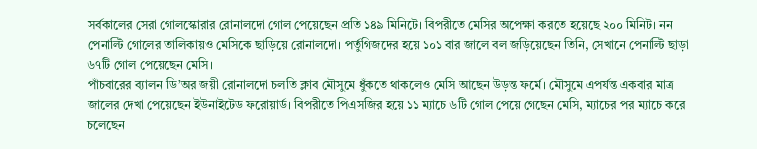সর্বকালের সেরা গোলস্কোরার রোনালদো গোল পেয়েছেন প্রতি ১৪৯ মিনিটে। বিপরীতে মেসির অপেক্ষা করতে হয়েছে ২০০ মিনিট। নন পেনাল্টি গোলের তালিকায়ও মেসিকে ছাড়িয়ে রোনালদো। পর্তুগিজদের হয়ে ১০১ বার জালে বল জড়িয়েছেন তিনি, সেখানে পেনাল্টি ছাড়া ৬৭টি গোল পেয়েছেন মেসি।
পাঁচবারের ব্যালন ডি’অর জয়ী রোনালদো চলতি ক্লাব মৌসুমে ধুঁকতে থাকলেও মেসি আছেন উড়ন্ত ফর্মে। মৌসুমে এপর্যন্ত একবার মাত্র জালের দেখা পেয়েছেন ইউনাইটেড ফরোয়ার্ড। বিপরীতে পিএসজির হয়ে ১১ ম্যাচে ৬টি গোল পেয়ে গেছেন মেসি, ম্যাচের পর ম্যাচে করে চলেছেন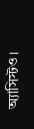অ্যাসিস্টও।